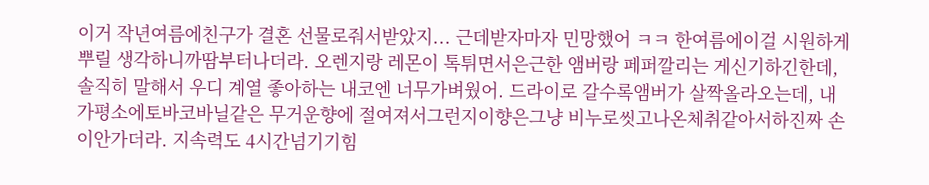이거 작년여름에친구가 결혼 선물로줘서받았지... 근데받자마자 민망했어 ㅋㅋ 한여름에이걸 시원하게뿌릴 생각하니까땀부터나더라. 오렌지랑 레몬이 톡튀면서은근한 앰버랑 페퍼깔리는 게신기하긴한데, 솔직히 말해서 우디 계열 좋아하는 내코엔 너무가벼웠어. 드라이로 갈수록앰버가 살짝올라오는데, 내가평소에토바코바닐같은 무거운향에 절여져서그런지이향은그냥 비누로씻고나온체취같아서하진짜 손이안가더라. 지속력도 4시간넘기기힘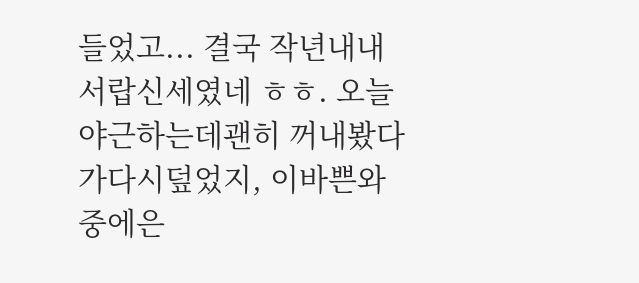들었고... 결국 작년내내 서랍신세였네 ㅎㅎ. 오늘야근하는데괜히 꺼내봤다가다시덮었지, 이바쁜와중에은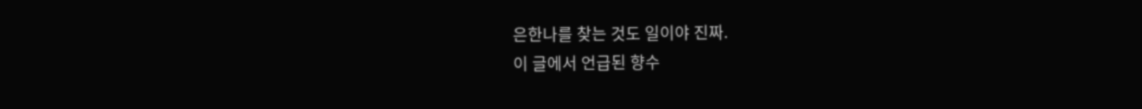은한나를 찾는 것도 일이야 진짜.
이 글에서 언급된 향수